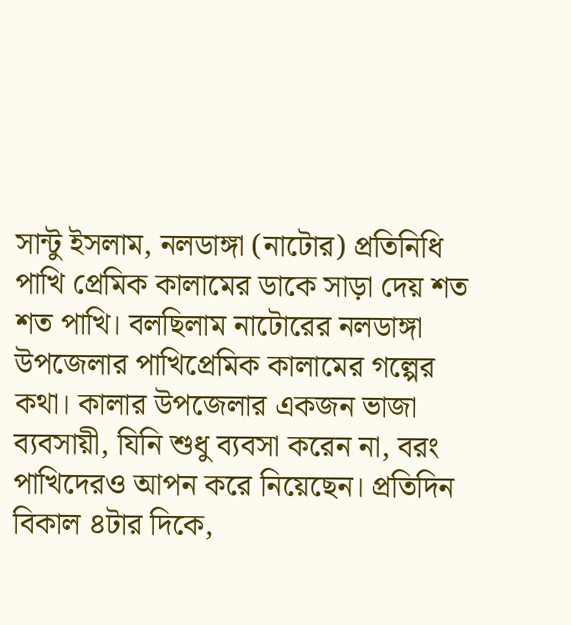সান্টু ইসলাম, নলডাঙ্গা (নাটোর) প্রতিনিধি
পাখি প্রেমিক কালামের ডাকে সাড়া দেয় শত শত পাখি। বলছিলাম নাটোরের নলডাঙ্গা উপজেলার পাখিপ্রেমিক কালামের গল্পের কথা। কালার উপজেলার একজন ভাজা ব্যবসায়ী, যিনি শুধু ব্যবসা করেন না, বরং পাখিদেরও আপন করে নিয়েছেন। প্রতিদিন বিকাল ৪টার দিকে,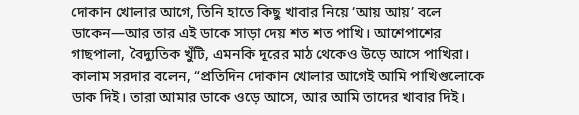দোকান খোলার আগে, তিনি হাতে কিছু খাবার নিয়ে ‘আয় আয়’ বলে ডাকেন—আর তার এই ডাকে সাড়া দেয় শত শত পাখি। আশেপাশের গাছপালা, বৈদ্যুতিক খুঁটি, এমনকি দূরের মাঠ থেকেও উড়ে আসে পাখিরা।
কালাম সরদার বলেন, “প্রতিদিন দোকান খোলার আগেই আমি পাখিগুলোকে ডাক দিই। তারা আমার ডাকে ওড়ে আসে, আর আমি তাদের খাবার দিই।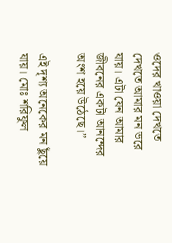ওদের খাওয়া দেখতে দেখতে আমার মন ভরে যায়। এটা যেন আমার জীবনের একটা আনন্দের অংশ হয়ে উঠেছে।”

এই দৃশ্য অনেকের মন ছুঁয়ে যায়। মোঃ শরিফুল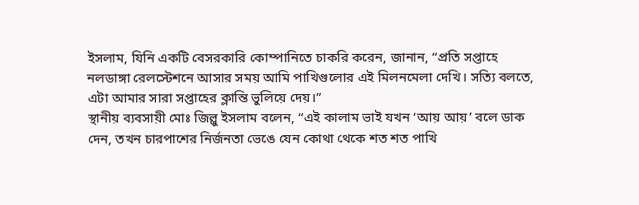ইসলাম, যিনি একটি বেসরকারি কোম্পানিতে চাকরি করেন, জানান, “প্রতি সপ্তাহে নলডাঙ্গা রেলস্টেশনে আসার সময় আমি পাখিগুলোর এই মিলনমেলা দেখি। সত্যি বলতে, এটা আমার সারা সপ্তাহের ক্লান্তি ভুলিয়ে দেয়।”
স্থানীয় ব্যবসায়ী মোঃ জিল্লু ইসলাম বলেন, “এই কালাম ভাই যখন ‘আয় আয়’ বলে ডাক দেন, তখন চারপাশের নির্জনতা ভেঙে যেন কোথা থেকে শত শত পাখি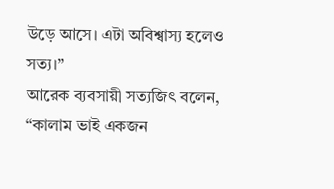উড়ে আসে। এটা অবিশ্বাস্য হলেও সত্য।”
আরেক ব্যবসায়ী সত্যজিৎ বলেন, “কালাম ভাই একজন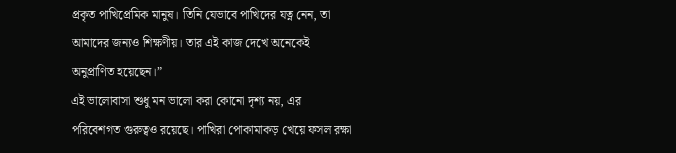প্রকৃত পাখিপ্রেমিক মানুষ। তিনি যেভাবে পাখিদের যত্ন নেন, তা আমাদের জন্যও শিক্ষণীয়। তার এই কাজ দেখে অনেকেই অনুপ্রাণিত হয়েছেন।”
এই ভালোবাসা শুধু মন ভালো করা কোনো দৃশ্য নয়, এর পরিবেশগত গুরুত্বও রয়েছে। পাখিরা পোকামাকড় খেয়ে ফসল রক্ষা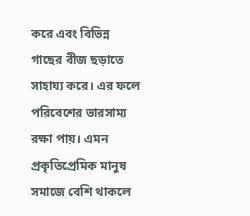করে এবং বিভিন্ন গাছের বীজ ছড়াতে সাহায্য করে। এর ফলে পরিবেশের ভারসাম্য রক্ষা পায়। এমন প্রকৃতিপ্রেমিক মানুষ সমাজে বেশি থাকলে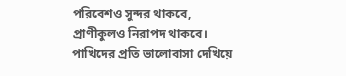পরিবেশও সুন্দর থাকবে, প্রাণীকুলও নিরাপদ থাকবে।
পাখিদের প্রতি ভালোবাসা দেখিয়ে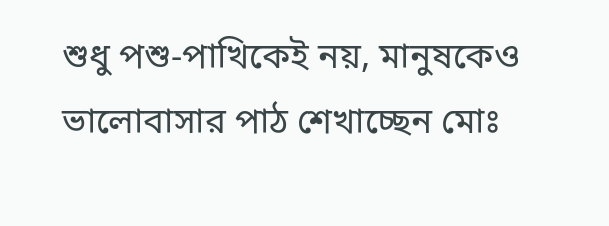শুধু পশু-পাখিকেই নয়, মানুষকেও ভালোবাসার পাঠ শেখাচ্ছেন মোঃ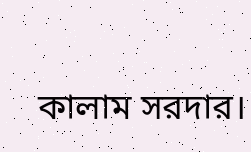কালাম সরদার।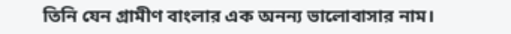তিনি যেন গ্রামীণ বাংলার এক অনন্য ভালোবাসার নাম।